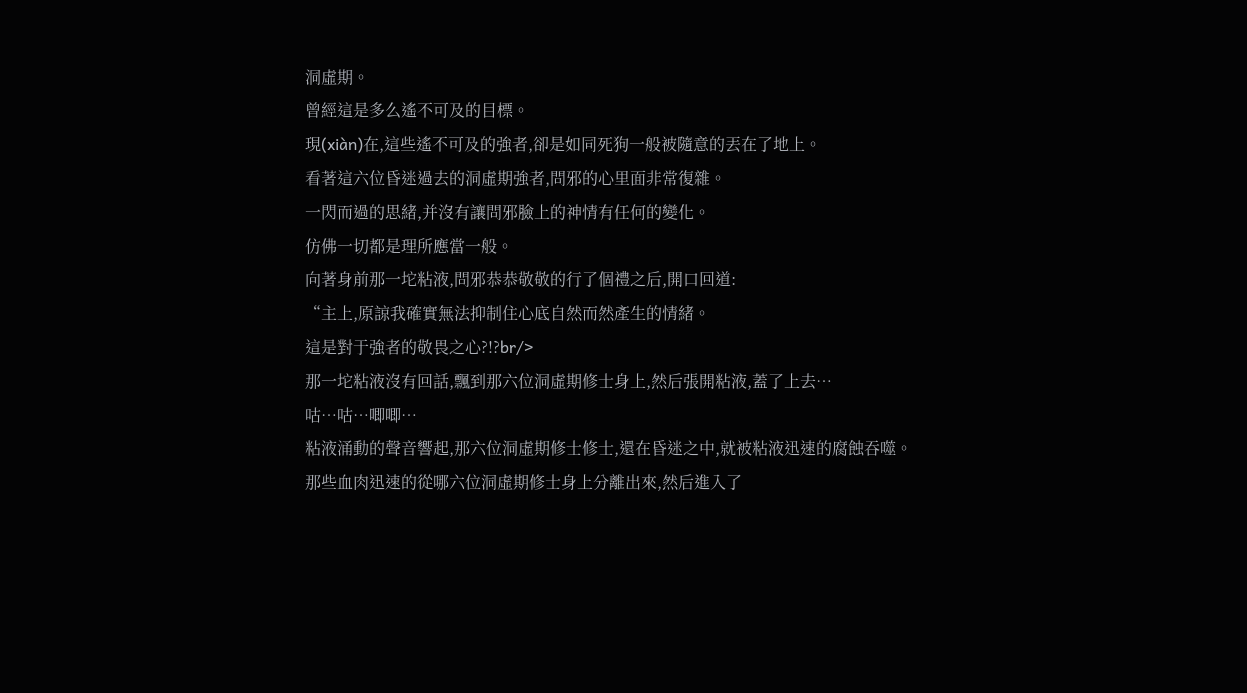洞虛期。
曾經這是多么遙不可及的目標。
現(xiàn)在,這些遙不可及的強者,卻是如同死狗一般被隨意的丟在了地上。
看著這六位昏迷過去的洞虛期強者,問邪的心里面非常復雜。
一閃而過的思緒,并沒有讓問邪臉上的神情有任何的變化。
仿佛一切都是理所應當一般。
向著身前那一坨粘液,問邪恭恭敬敬的行了個禮之后,開口回道:
“主上,原諒我確實無法抑制住心底自然而然產生的情緒。
這是對于強者的敬畏之心?!?br/>
那一坨粘液沒有回話,飄到那六位洞虛期修士身上,然后張開粘液,蓋了上去…
咕…咕…唧唧…
粘液涌動的聲音響起,那六位洞虛期修士修士,還在昏迷之中,就被粘液迅速的腐蝕吞噬。
那些血肉迅速的從哪六位洞虛期修士身上分離出來,然后進入了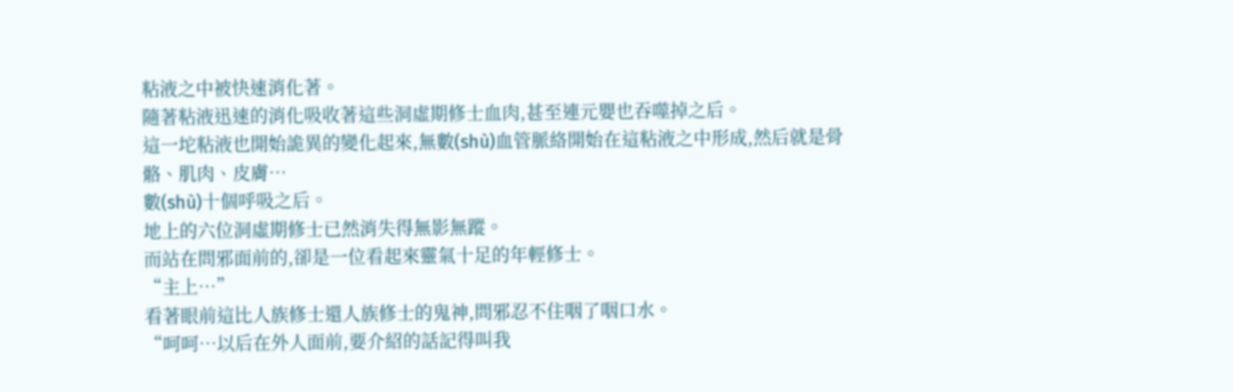粘液之中被快速消化著。
隨著粘液迅速的消化吸收著這些洞虛期修士血肉,甚至連元嬰也吞噬掉之后。
這一坨粘液也開始詭異的變化起來,無數(shù)血管脈絡開始在這粘液之中形成,然后就是骨骼、肌肉、皮膚…
數(shù)十個呼吸之后。
地上的六位洞虛期修士已然消失得無影無蹤。
而站在問邪面前的,卻是一位看起來靈氣十足的年輕修士。
“主上…”
看著眼前這比人族修士還人族修士的鬼神,問邪忍不住咽了咽口水。
“呵呵…以后在外人面前,要介紹的話記得叫我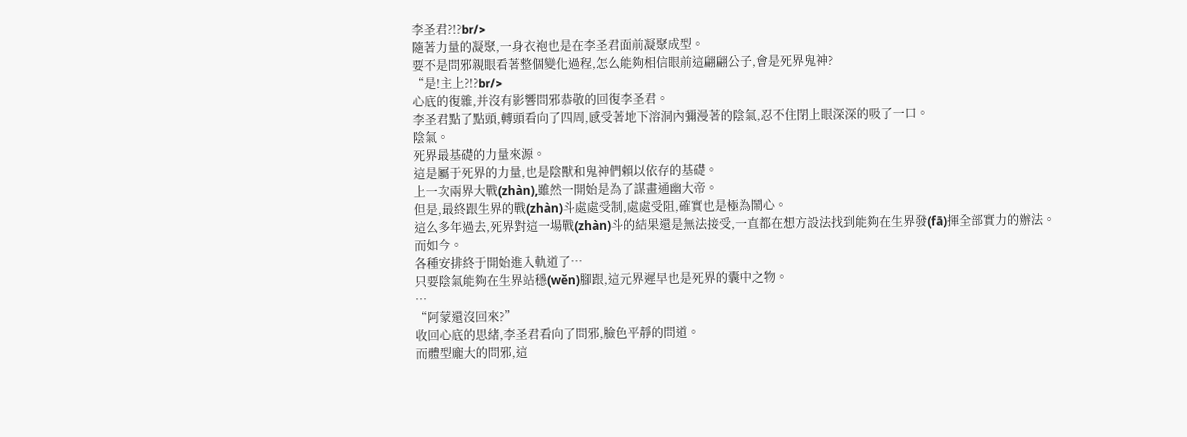李圣君?!?br/>
隨著力量的凝聚,一身衣袍也是在李圣君面前凝聚成型。
要不是問邪親眼看著整個變化過程,怎么能夠相信眼前這翩翩公子,會是死界鬼神?
“是!主上?!?br/>
心底的復雜,并沒有影響問邪恭敬的回復李圣君。
李圣君點了點頭,轉頭看向了四周,感受著地下溶洞內彌漫著的陰氣,忍不住閉上眼深深的吸了一口。
陰氣。
死界最基礎的力量來源。
這是屬于死界的力量,也是陰獸和鬼神們賴以依存的基礎。
上一次兩界大戰(zhàn),雖然一開始是為了謀畫通幽大帝。
但是,最終跟生界的戰(zhàn)斗處處受制,處處受阻,確實也是極為鬧心。
這么多年過去,死界對這一場戰(zhàn)斗的結果還是無法接受,一直都在想方設法找到能夠在生界發(fā)揮全部實力的辦法。
而如今。
各種安排終于開始進入軌道了…
只要陰氣能夠在生界站穩(wěn)腳跟,這元界遲早也是死界的囊中之物。
…
“阿蒙還沒回來?”
收回心底的思緒,李圣君看向了問邪,臉色平靜的問道。
而體型龐大的問邪,這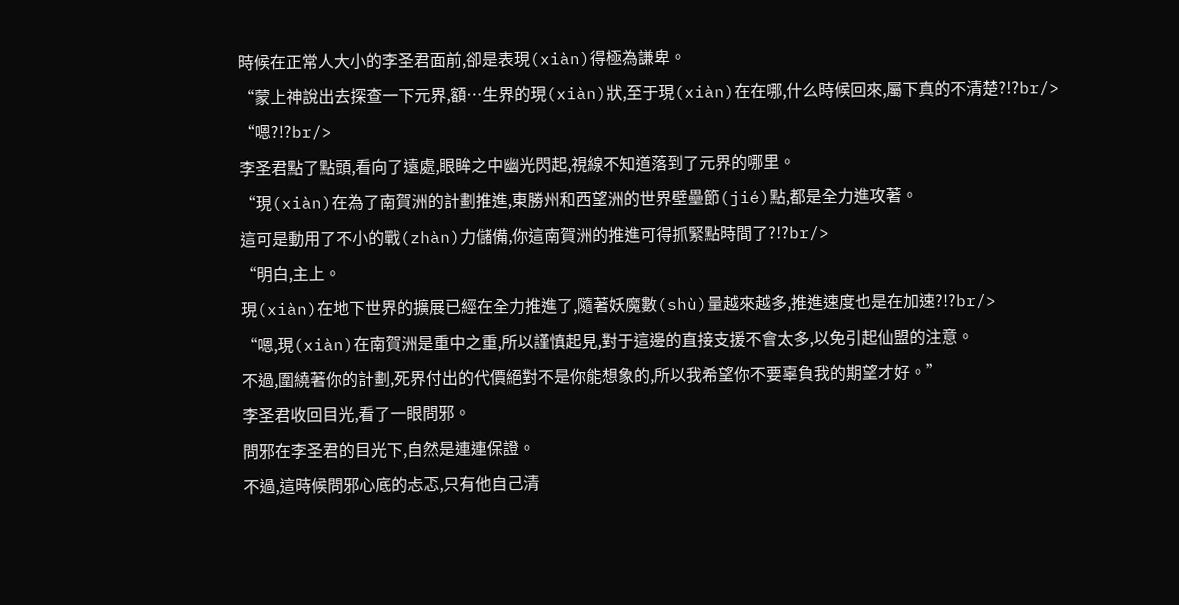時候在正常人大小的李圣君面前,卻是表現(xiàn)得極為謙卑。
“蒙上神說出去探查一下元界,額…生界的現(xiàn)狀,至于現(xiàn)在在哪,什么時候回來,屬下真的不清楚?!?br/>
“嗯?!?br/>
李圣君點了點頭,看向了遠處,眼眸之中幽光閃起,視線不知道落到了元界的哪里。
“現(xiàn)在為了南賀洲的計劃推進,東勝州和西望洲的世界壁壘節(jié)點,都是全力進攻著。
這可是動用了不小的戰(zhàn)力儲備,你這南賀洲的推進可得抓緊點時間了?!?br/>
“明白,主上。
現(xiàn)在地下世界的擴展已經在全力推進了,隨著妖魔數(shù)量越來越多,推進速度也是在加速?!?br/>
“嗯,現(xiàn)在南賀洲是重中之重,所以謹慎起見,對于這邊的直接支援不會太多,以免引起仙盟的注意。
不過,圍繞著你的計劃,死界付出的代價絕對不是你能想象的,所以我希望你不要辜負我的期望才好。”
李圣君收回目光,看了一眼問邪。
問邪在李圣君的目光下,自然是連連保證。
不過,這時候問邪心底的忐忑,只有他自己清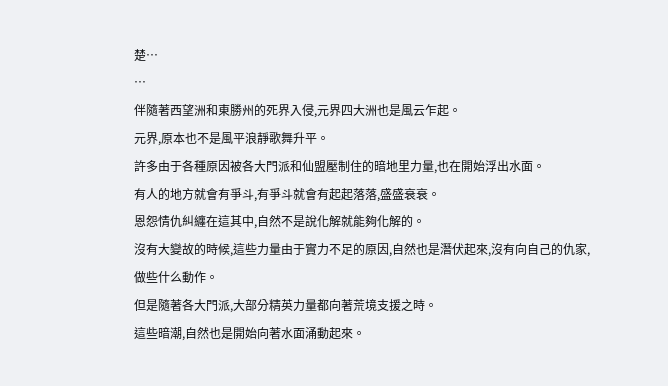楚…
…
伴隨著西望洲和東勝州的死界入侵,元界四大洲也是風云乍起。
元界,原本也不是風平浪靜歌舞升平。
許多由于各種原因被各大門派和仙盟壓制住的暗地里力量,也在開始浮出水面。
有人的地方就會有爭斗,有爭斗就會有起起落落,盛盛衰衰。
恩怨情仇糾纏在這其中,自然不是說化解就能夠化解的。
沒有大變故的時候,這些力量由于實力不足的原因,自然也是潛伏起來,沒有向自己的仇家,做些什么動作。
但是隨著各大門派,大部分精英力量都向著荒境支援之時。
這些暗潮,自然也是開始向著水面涌動起來。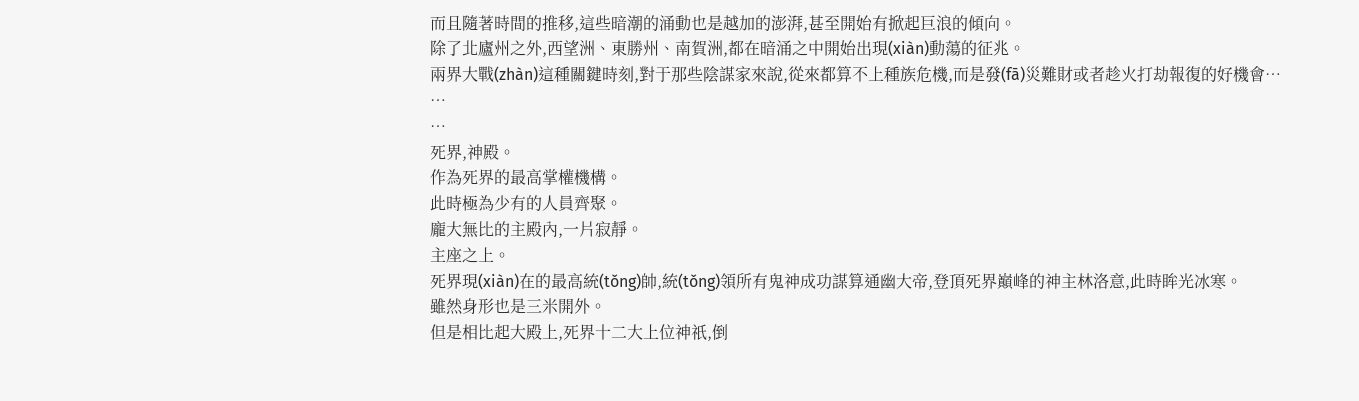而且隨著時間的推移,這些暗潮的涌動也是越加的澎湃,甚至開始有掀起巨浪的傾向。
除了北廬州之外,西望洲、東勝州、南賀洲,都在暗涌之中開始出現(xiàn)動蕩的征兆。
兩界大戰(zhàn)這種關鍵時刻,對于那些陰謀家來說,從來都算不上種族危機,而是發(fā)災難財或者趁火打劫報復的好機會…
…
…
死界,神殿。
作為死界的最高掌權機構。
此時極為少有的人員齊聚。
龐大無比的主殿內,一片寂靜。
主座之上。
死界現(xiàn)在的最高統(tǒng)帥,統(tǒng)領所有鬼神成功謀算通幽大帝,登頂死界巔峰的神主林洛意,此時眸光冰寒。
雖然身形也是三米開外。
但是相比起大殿上,死界十二大上位神祇,倒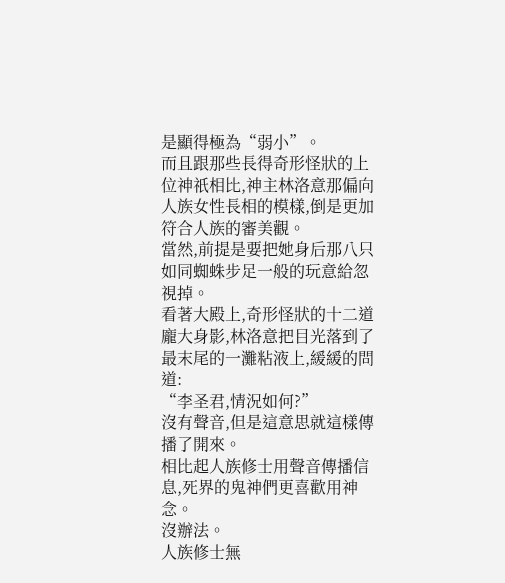是顯得極為“弱小”。
而且跟那些長得奇形怪狀的上位神祇相比,神主林洛意那偏向人族女性長相的模樣,倒是更加符合人族的審美觀。
當然,前提是要把她身后那八只如同蜘蛛步足一般的玩意給忽視掉。
看著大殿上,奇形怪狀的十二道龐大身影,林洛意把目光落到了最末尾的一灘粘液上,緩緩的問道:
“李圣君,情況如何?”
沒有聲音,但是這意思就這樣傳播了開來。
相比起人族修士用聲音傳播信息,死界的鬼神們更喜歡用神念。
沒辦法。
人族修士無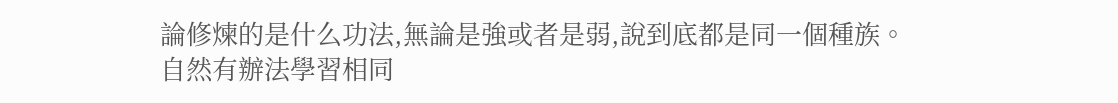論修煉的是什么功法,無論是強或者是弱,說到底都是同一個種族。
自然有辦法學習相同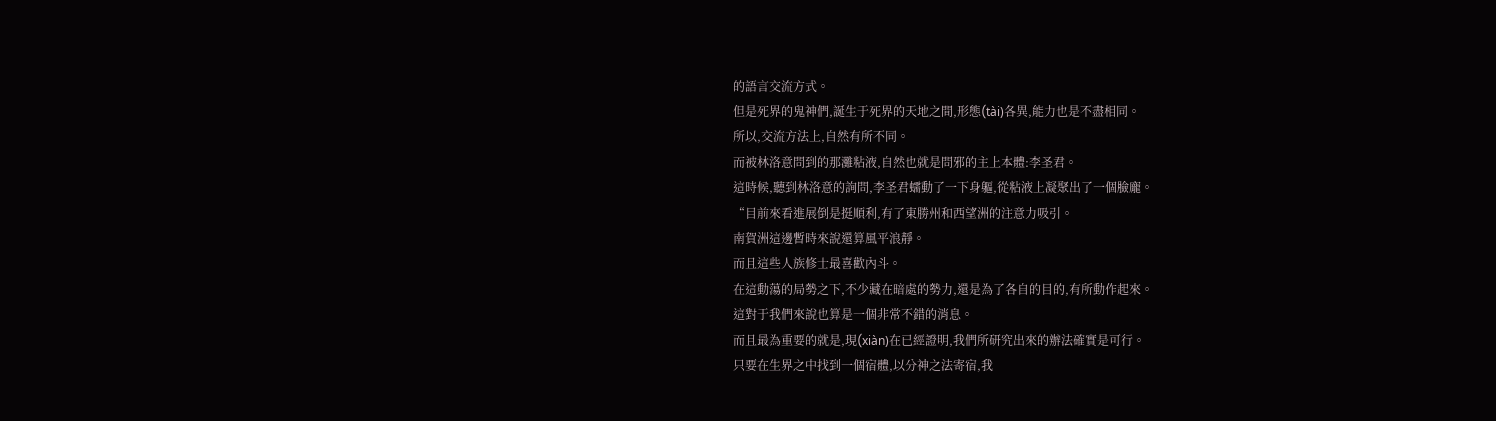的語言交流方式。
但是死界的鬼神們,誕生于死界的天地之間,形態(tài)各異,能力也是不盡相同。
所以,交流方法上,自然有所不同。
而被林洛意問到的那灘粘液,自然也就是問邪的主上本體:李圣君。
這時候,聽到林洛意的詢問,李圣君蠕動了一下身軀,從粘液上凝聚出了一個臉龐。
“目前來看進展倒是挺順利,有了東勝州和西望洲的注意力吸引。
南賀洲這邊暫時來說還算風平浪靜。
而且這些人族修士最喜歡內斗。
在這動蕩的局勢之下,不少藏在暗處的勢力,還是為了各自的目的,有所動作起來。
這對于我們來說也算是一個非常不錯的消息。
而且最為重要的就是,現(xiàn)在已經證明,我們所研究出來的辦法確實是可行。
只要在生界之中找到一個宿體,以分神之法寄宿,我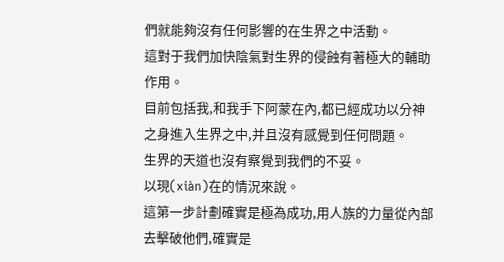們就能夠沒有任何影響的在生界之中活動。
這對于我們加快陰氣對生界的侵蝕有著極大的輔助作用。
目前包括我,和我手下阿蒙在內,都已經成功以分神之身進入生界之中,并且沒有感覺到任何問題。
生界的天道也沒有察覺到我們的不妥。
以現(xiàn)在的情況來說。
這第一步計劃確實是極為成功,用人族的力量從內部去擊破他們,確實是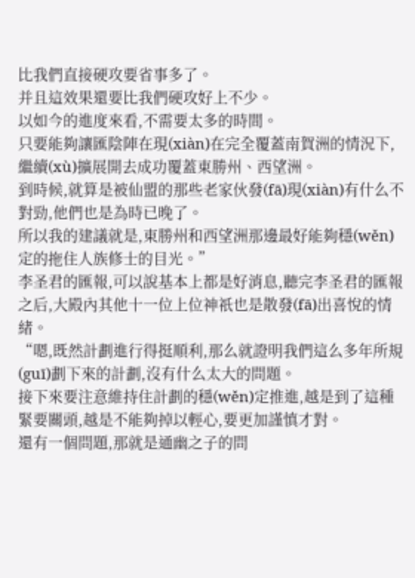比我們直接硬攻要省事多了。
并且這效果還要比我們硬攻好上不少。
以如今的進度來看,不需要太多的時間。
只要能夠讓匯陰陣在現(xiàn)在完全覆蓋南賀洲的情況下,繼續(xù)擴展開去成功覆蓋東勝州、西望洲。
到時候,就算是被仙盟的那些老家伙發(fā)現(xiàn)有什么不對勁,他們也是為時已晚了。
所以我的建議就是,東勝州和西望洲那邊最好能夠穩(wěn)定的拖住人族修士的目光。”
李圣君的匯報,可以說基本上都是好消息,聽完李圣君的匯報之后,大殿內其他十一位上位神祇也是散發(fā)出喜悅的情緒。
“嗯,既然計劃進行得挺順利,那么就證明我們這么多年所規(guī)劃下來的計劃,沒有什么太大的問題。
接下來要注意維持住計劃的穩(wěn)定推進,越是到了這種緊要關頭,越是不能夠掉以輕心,要更加謹慎才對。
還有一個問題,那就是通幽之子的問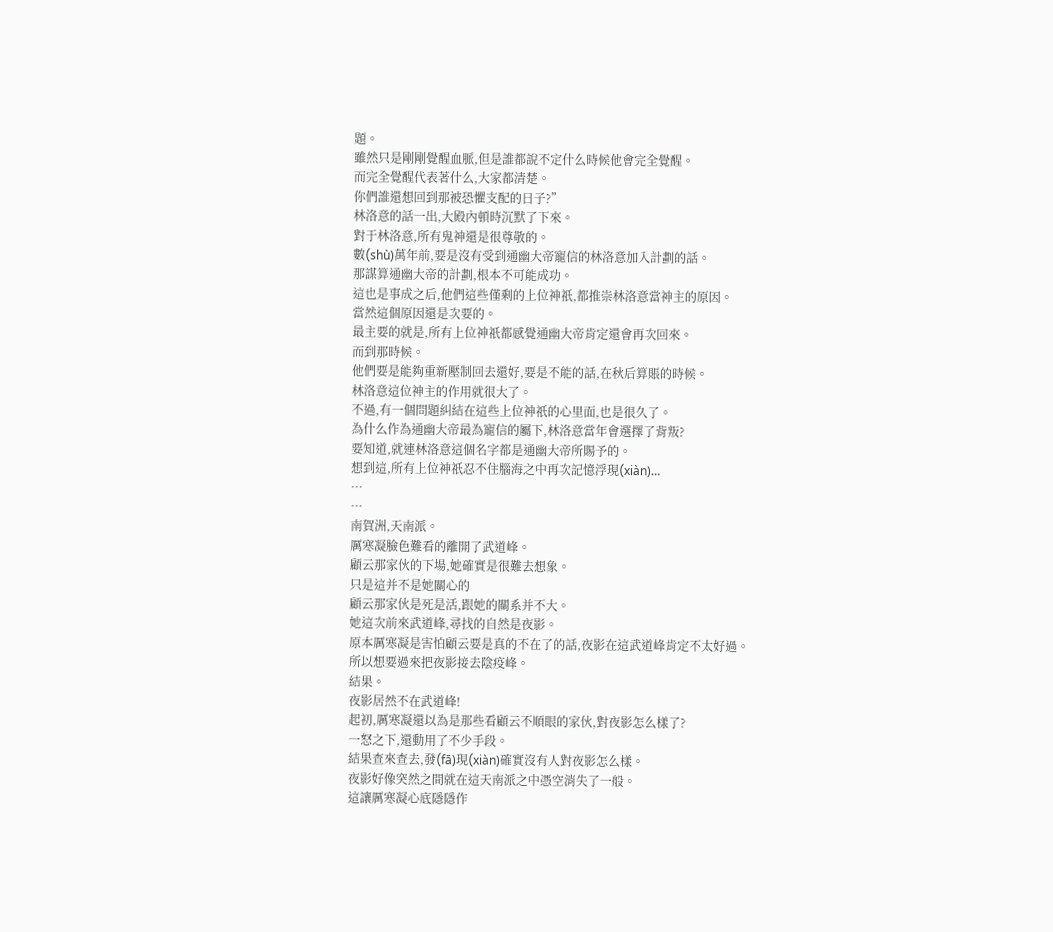題。
雖然只是剛剛覺醒血脈,但是誰都說不定什么時候他會完全覺醒。
而完全覺醒代表著什么,大家都清楚。
你們誰還想回到那被恐懼支配的日子?”
林洛意的話一出,大殿內頓時沉默了下來。
對于林洛意,所有鬼神還是很尊敬的。
數(shù)萬年前,要是沒有受到通幽大帝寵信的林洛意加入計劃的話。
那謀算通幽大帝的計劃,根本不可能成功。
這也是事成之后,他們這些僅剩的上位神祇,都推崇林洛意當神主的原因。
當然這個原因還是次要的。
最主要的就是,所有上位神祇都感覺通幽大帝肯定還會再次回來。
而到那時候。
他們要是能夠重新壓制回去還好,要是不能的話,在秋后算賬的時候。
林洛意這位神主的作用就很大了。
不過,有一個問題糾結在這些上位神祇的心里面,也是很久了。
為什么作為通幽大帝最為寵信的屬下,林洛意當年會選擇了背叛?
要知道,就連林洛意這個名字都是通幽大帝所賜予的。
想到這,所有上位神祇忍不住腦海之中再次記憶浮現(xiàn)…
…
…
南賀洲,天南派。
厲寒凝臉色難看的離開了武道峰。
顧云那家伙的下場,她確實是很難去想象。
只是這并不是她關心的
顧云那家伙是死是活,跟她的關系并不大。
她這次前來武道峰,尋找的自然是夜影。
原本厲寒凝是害怕顧云要是真的不在了的話,夜影在這武道峰肯定不太好過。
所以想要過來把夜影接去陰疫峰。
結果。
夜影居然不在武道峰!
起初,厲寒凝還以為是那些看顧云不順眼的家伙,對夜影怎么樣了?
一怒之下,還動用了不少手段。
結果查來查去,發(fā)現(xiàn)確實沒有人對夜影怎么樣。
夜影好像突然之間就在這天南派之中憑空消失了一般。
這讓厲寒凝心底隱隱作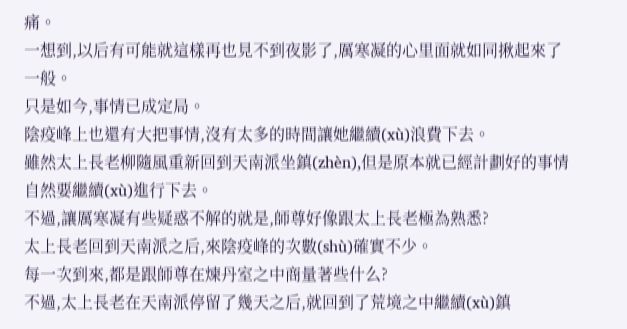痛。
一想到,以后有可能就這樣再也見不到夜影了,厲寒凝的心里面就如同揪起來了一般。
只是如今,事情已成定局。
陰疫峰上也還有大把事情,沒有太多的時間讓她繼續(xù)浪費下去。
雖然太上長老柳隨風重新回到天南派坐鎮(zhèn),但是原本就已經計劃好的事情自然要繼續(xù)進行下去。
不過,讓厲寒凝有些疑惑不解的就是,師尊好像跟太上長老極為熟悉?
太上長老回到天南派之后,來陰疫峰的次數(shù)確實不少。
每一次到來,都是跟師尊在煉丹室之中商量著些什么?
不過,太上長老在天南派停留了幾天之后,就回到了荒境之中繼續(xù)鎮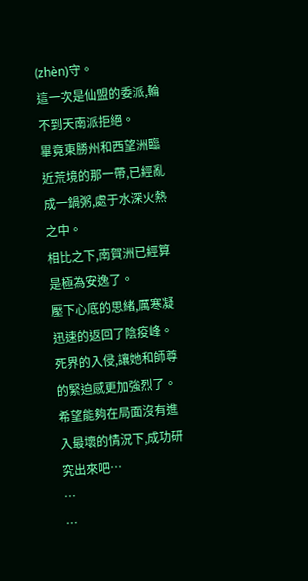(zhèn)守。
這一次是仙盟的委派,輪不到天南派拒絕。
畢竟東勝州和西望洲臨近荒境的那一帶,已經亂成一鍋粥,處于水深火熱之中。
相比之下,南賀洲已經算是極為安逸了。
壓下心底的思緒,厲寒凝迅速的返回了陰疫峰。
死界的入侵,讓她和師尊的緊迫感更加強烈了。
希望能夠在局面沒有進入最壞的情況下,成功研究出來吧…
…
…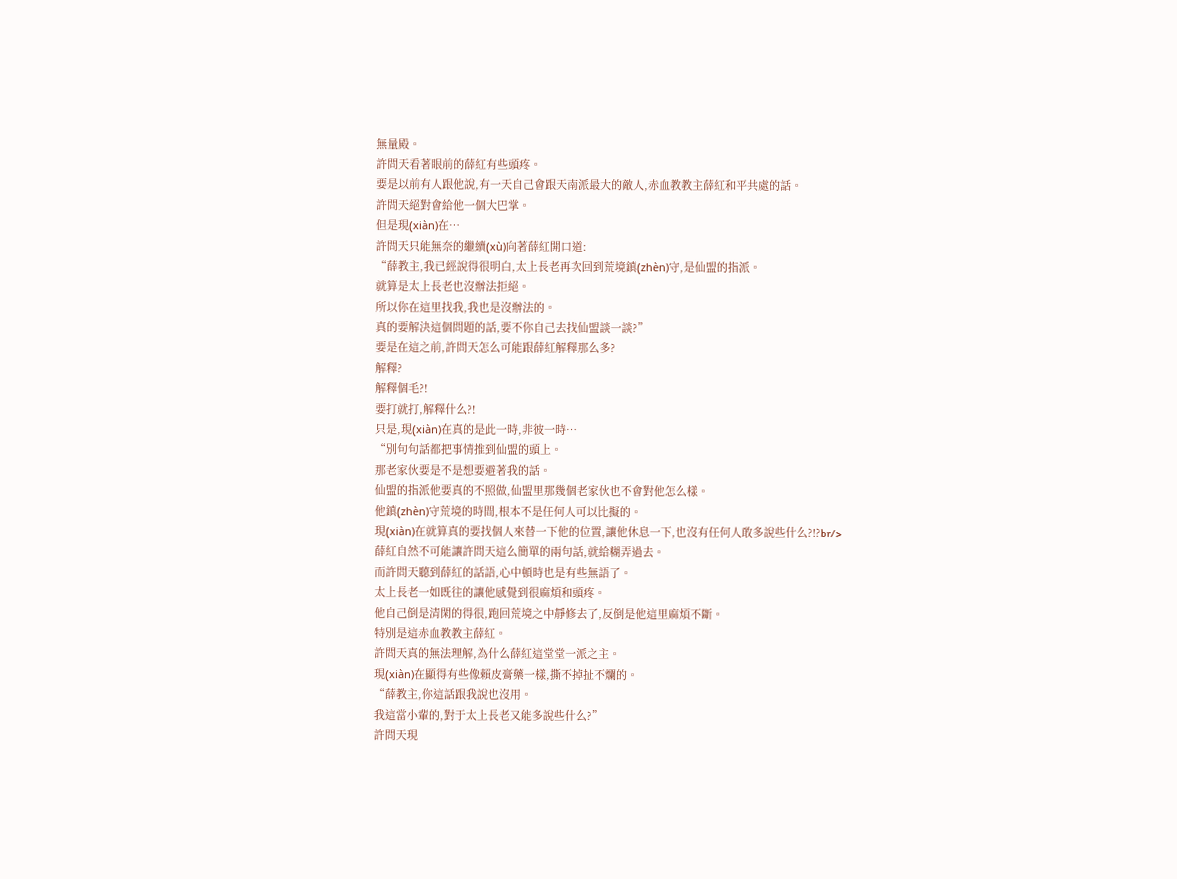無量殿。
許問天看著眼前的薛紅有些頭疼。
要是以前有人跟他說,有一天自己會跟天南派最大的敵人,赤血教教主薛紅和平共處的話。
許問天絕對會給他一個大巴掌。
但是現(xiàn)在…
許問天只能無奈的繼續(xù)向著薛紅開口道:
“薛教主,我已經說得很明白,太上長老再次回到荒境鎮(zhèn)守,是仙盟的指派。
就算是太上長老也沒辦法拒絕。
所以你在這里找我,我也是沒辦法的。
真的要解決這個問題的話,要不你自己去找仙盟談一談?”
要是在這之前,許問天怎么可能跟薛紅解釋那么多?
解釋?
解釋個毛?!
要打就打,解釋什么?!
只是,現(xiàn)在真的是此一時,非彼一時…
“別句句話都把事情推到仙盟的頭上。
那老家伙要是不是想要避著我的話。
仙盟的指派他要真的不照做,仙盟里那幾個老家伙也不會對他怎么樣。
他鎮(zhèn)守荒境的時間,根本不是任何人可以比擬的。
現(xiàn)在就算真的要找個人來替一下他的位置,讓他休息一下,也沒有任何人敢多說些什么?!?br/>
薛紅自然不可能讓許問天這么簡單的兩句話,就給糊弄過去。
而許問天聽到薛紅的話語,心中頓時也是有些無語了。
太上長老一如既往的讓他感覺到很麻煩和頭疼。
他自己倒是清閑的得很,跑回荒境之中靜修去了,反倒是他這里麻煩不斷。
特別是這赤血教教主薛紅。
許問天真的無法理解,為什么薛紅這堂堂一派之主。
現(xiàn)在顯得有些像賴皮膏藥一樣,撕不掉扯不爛的。
“薛教主,你這話跟我說也沒用。
我這當小輩的,對于太上長老又能多說些什么?”
許問天現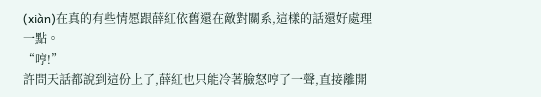(xiàn)在真的有些情愿跟薛紅依舊還在敵對關系,這樣的話還好處理一點。
“哼!”
許問天話都說到這份上了,薛紅也只能冷著臉怒哼了一聲,直接離開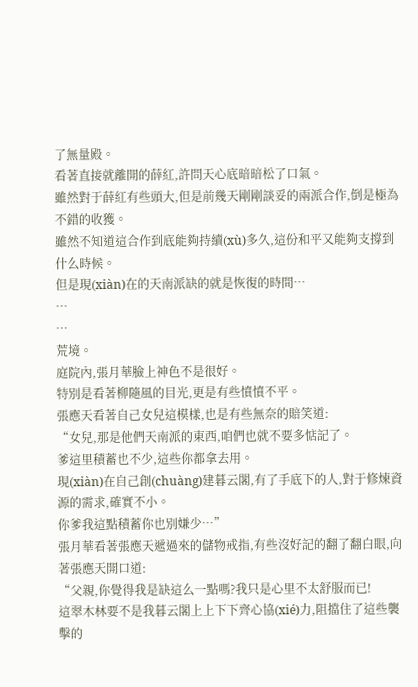了無量殿。
看著直接就離開的薛紅,許問天心底暗暗松了口氣。
雖然對于薛紅有些頭大,但是前幾天剛剛談妥的兩派合作,倒是極為不錯的收獲。
雖然不知道這合作到底能夠持續(xù)多久,這份和平又能夠支撐到什么時候。
但是現(xiàn)在的天南派缺的就是恢復的時間…
…
…
荒境。
庭院內,張月華臉上神色不是很好。
特別是看著柳隨風的目光,更是有些憤憤不平。
張應天看著自己女兒這模樣,也是有些無奈的賠笑道:
“女兒,那是他們天南派的東西,咱們也就不要多惦記了。
爹這里積蓄也不少,這些你都拿去用。
現(xiàn)在自己創(chuàng)建暮云閣,有了手底下的人,對于修煉資源的需求,確實不小。
你爹我這點積蓄你也別嫌少…”
張月華看著張應天遞過來的儲物戒指,有些沒好記的翻了翻白眼,向著張應天開口道:
“父親,你覺得我是缺這么一點嗎?我只是心里不太舒服而已!
這翠木林要不是我暮云閣上上下下齊心協(xié)力,阻擋住了這些襲擊的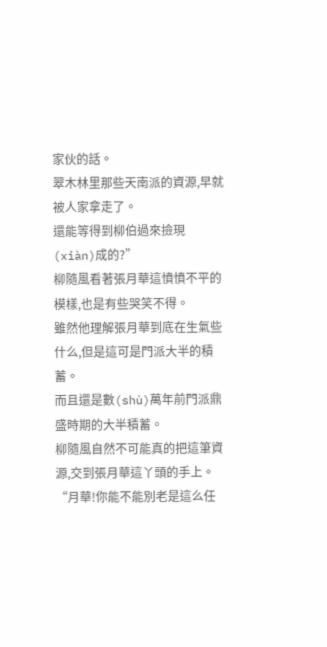家伙的話。
翠木林里那些天南派的資源,早就被人家拿走了。
還能等得到柳伯過來撿現(xiàn)成的?”
柳隨風看著張月華這憤憤不平的模樣,也是有些哭笑不得。
雖然他理解張月華到底在生氣些什么,但是這可是門派大半的積蓄。
而且還是數(shù)萬年前門派鼎盛時期的大半積蓄。
柳隨風自然不可能真的把這筆資源,交到張月華這丫頭的手上。
“月華!你能不能別老是這么任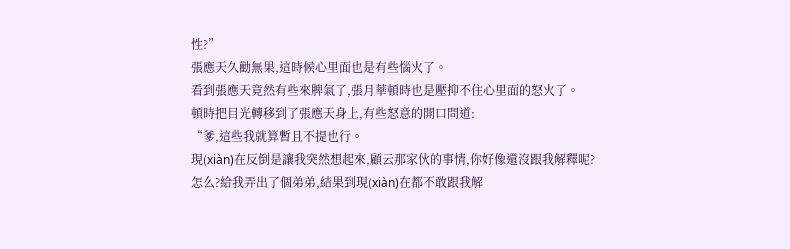性?”
張應天久勸無果,這時候心里面也是有些惱火了。
看到張應天竟然有些來脾氣了,張月華頓時也是壓抑不住心里面的怒火了。
頓時把目光轉移到了張應天身上,有些怒意的開口問道:
“爹,這些我就算暫且不提也行。
現(xiàn)在反倒是讓我突然想起來,顧云那家伙的事情,你好像還沒跟我解釋呢?
怎么?給我弄出了個弟弟,結果到現(xiàn)在都不敢跟我解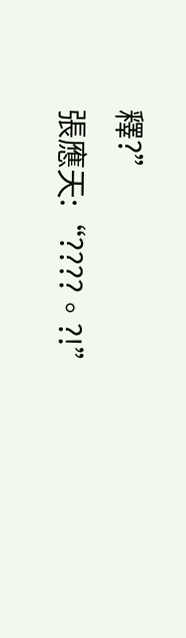釋?”
張應天:“????。?!”